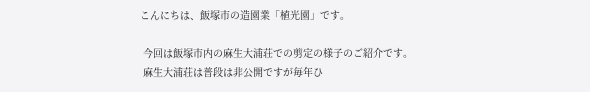こんにちは、飯塚市の造園業「植光園」です。

 今回は飯塚市内の麻生大浦荘での剪定の様子のご紹介です。
 麻生大浦荘は普段は非公開ですが毎年ひ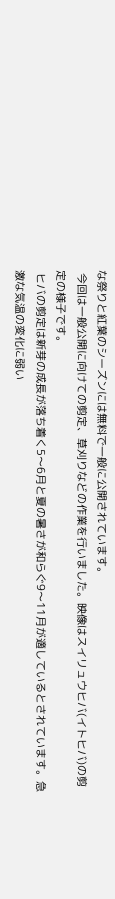な祭りと紅葉のシーズンには無料で一般に公開されています。
 今回は一般公開に向けての剪定、草刈りなどの作業を行いました。映像はスイリュウヒバ(イトヒバ)の剪定の様子です。
 ヒバの剪定は新芽の成長が落ち着く5〜6月と夏の暑さが和らぐ9〜11月が適しているとされています。急激な気温の変化に弱い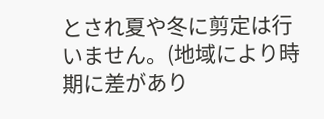とされ夏や冬に剪定は行いません。(地域により時期に差があり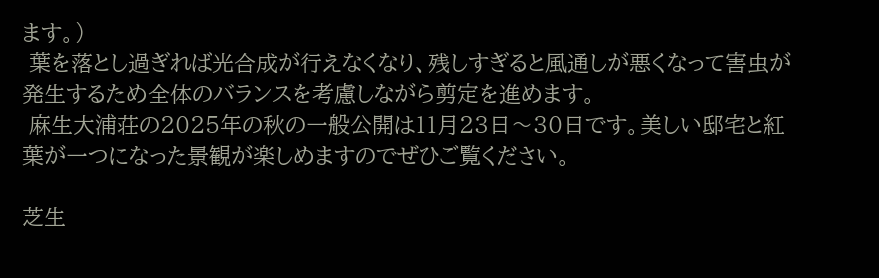ます。)
 葉を落とし過ぎれば光合成が行えなくなり、残しすぎると風通しが悪くなって害虫が発生するため全体のバランスを考慮しながら剪定を進めます。
 麻生大浦荘の2025年の秋の一般公開は11月23日〜30日です。美しい邸宅と紅葉が一つになった景観が楽しめますのでぜひご覧ください。

芝生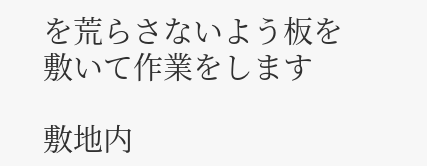を荒らさないよう板を敷いて作業をします

敷地内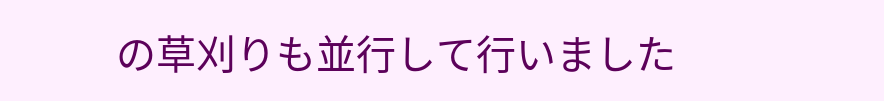の草刈りも並行して行いました